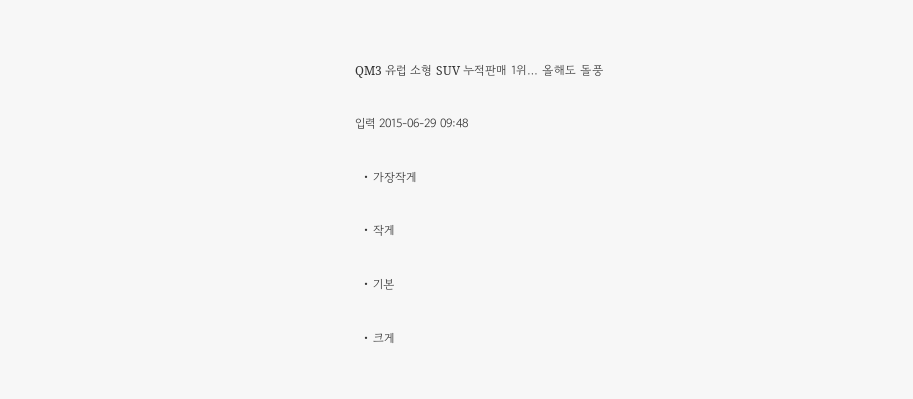QM3 유럽 소형 SUV 누적판매 1위… 올해도 돌풍

입력 2015-06-29 09:48

  • 가장작게

  • 작게

  • 기본

  • 크게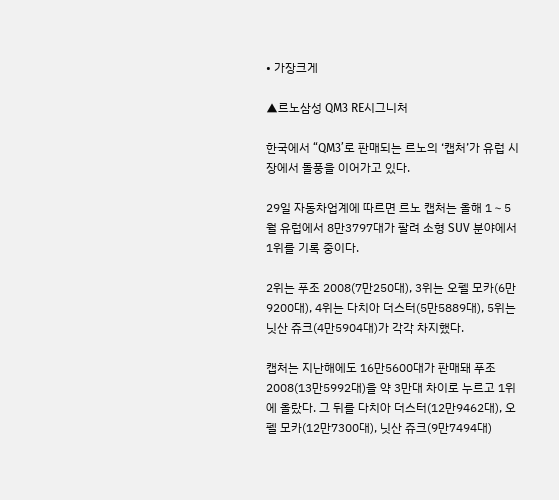• 가장크게

▲르노삼성 QM3 RE시그니처

한국에서 “QM3’로 판매되는 르노의 ‘캡처’가 유럽 시장에서 돌풍을 이어가고 있다.

29일 자동차업계에 따르면 르노 캡처는 올해 1∼5월 유럽에서 8만3797대가 팔려 소형 SUV 분야에서 1위를 기록 중이다.

2위는 푸조 2008(7만250대), 3위는 오펠 모카(6만9200대), 4위는 다치아 더스터(5만5889대), 5위는 닛산 쥬크(4만5904대)가 각각 차지했다.

캡처는 지난해에도 16만5600대가 판매돼 푸조 2008(13만5992대)을 약 3만대 차이로 누르고 1위에 올랐다. 그 뒤를 다치아 더스터(12만9462대), 오펠 모카(12만7300대), 닛산 쥬크(9만7494대)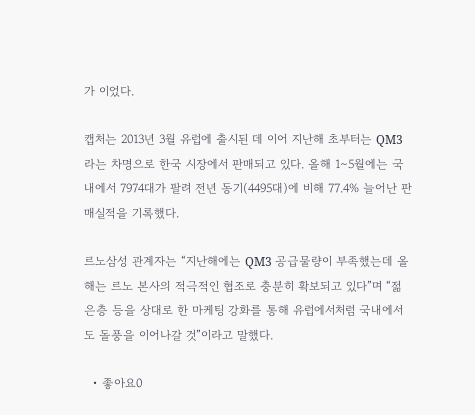가 이었다.

캡처는 2013년 3월 유럽에 출시된 데 이어 지난해 초부터는 QM3라는 차명으로 한국 시장에서 판매되고 있다. 올해 1∼5월에는 국내에서 7974대가 팔려 전년 동기(4495대)에 비해 77.4% 늘어난 판매실적을 기록했다.

르노삼성 관계자는 “지난해에는 QM3 공급물량이 부족했는데 올해는 르노 본사의 적극적인 협조로 충분히 확보되고 있다”며 “젊은층 등을 상대로 한 마케팅 강화를 통해 유럽에서처럼 국내에서도 돌풍을 이어나갈 것”이라고 말했다.

  • 좋아요0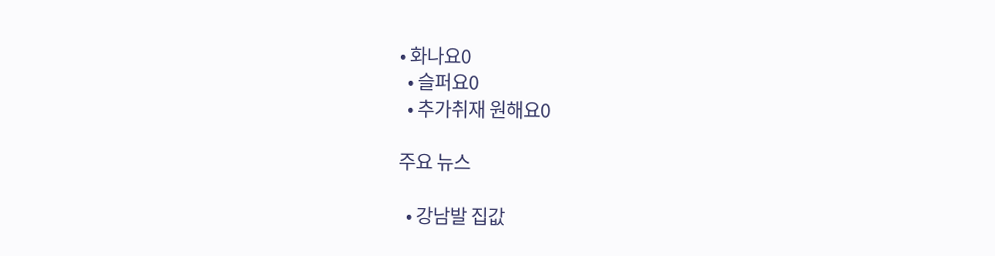• 화나요0
  • 슬퍼요0
  • 추가취재 원해요0

주요 뉴스

  • 강남발 집값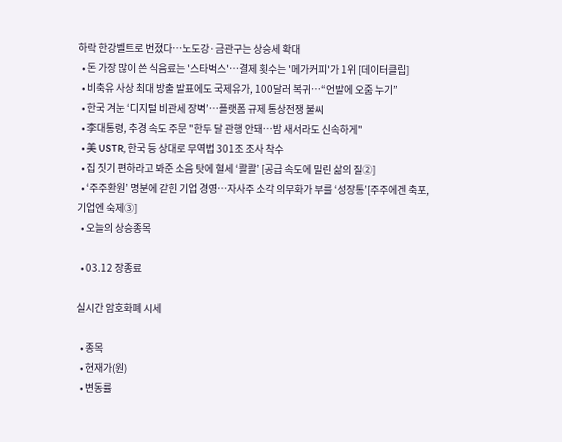하락 한강벨트로 번졌다⋯노도강·금관구는 상승세 확대
  • 돈 가장 많이 쓴 식음료는 '스타벅스'…결제 횟수는 '메가커피'가 1위 [데이터클립]
  • 비축유 사상 최대 방출 발표에도 국제유가, 100달러 복귀⋯“언발에 오줌 누기”
  • 한국 겨눈 ‘디지털 비관세 장벽’…플랫폼 규제 통상전쟁 불씨
  • 李대통령, 추경 속도 주문 "한두 달 관행 안돼…밤 새서라도 신속하게"
  • 美 USTR, 한국 등 상대로 무역법 301조 조사 착수
  • 집 짓기 편하라고 봐준 소음 탓에 혈세 ‘콸콸’ [공급 속도에 밀린 삶의 질②]
  • ‘주주환원’ 명분에 갇힌 기업 경영…자사주 소각 의무화가 부를 ‘성장통’[주주에겐 축포, 기업엔 숙제③]
  • 오늘의 상승종목

  • 03.12 장종료

실시간 암호화폐 시세

  • 종목
  • 현재가(원)
  • 변동률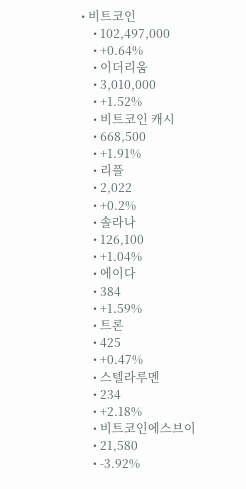• 비트코인
    • 102,497,000
    • +0.64%
    • 이더리움
    • 3,010,000
    • +1.52%
    • 비트코인 캐시
    • 668,500
    • +1.91%
    • 리플
    • 2,022
    • +0.2%
    • 솔라나
    • 126,100
    • +1.04%
    • 에이다
    • 384
    • +1.59%
    • 트론
    • 425
    • +0.47%
    • 스텔라루멘
    • 234
    • +2.18%
    • 비트코인에스브이
    • 21,580
    • -3.92%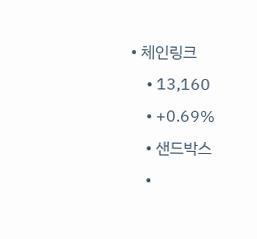• 체인링크
    • 13,160
    • +0.69%
    • 샌드박스
    •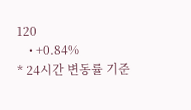120
    • +0.84%
* 24시간 변동률 기준